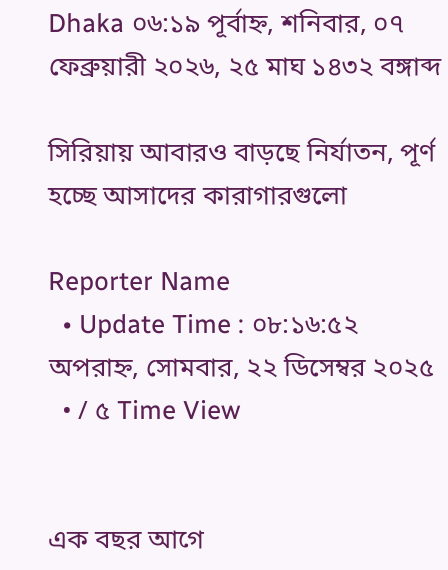Dhaka ০৬:১৯ পূর্বাহ্ন, শনিবার, ০৭ ফেব্রুয়ারী ২০২৬, ২৫ মাঘ ১৪৩২ বঙ্গাব্দ

সিরিয়ায় আবারও বাড়ছে নির্যাতন, পূর্ণ হচ্ছে আসাদের কারাগারগুলো

Reporter Name
  • Update Time : ০৮:১৬:৫২ অপরাহ্ন, সোমবার, ২২ ডিসেম্বর ২০২৫
  • / ৫ Time View


এক বছর আগে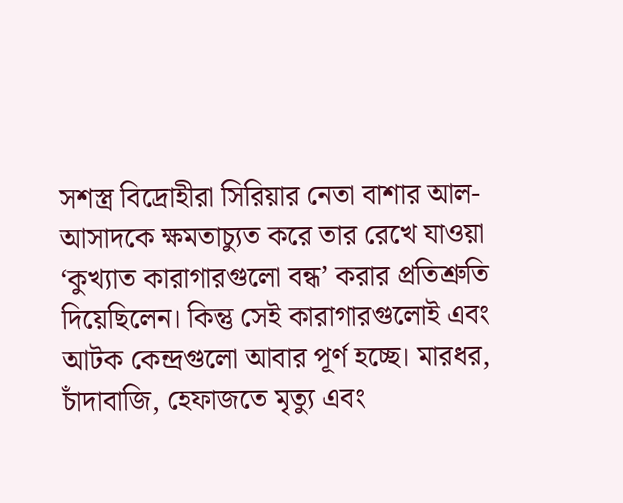সশস্ত্র বিদ্রোহীরা সিরিয়ার নেতা বাশার আল-আসাদকে ক্ষমতাচ্যুত করে তার রেখে যাওয়া ‘কুখ্যাত কারাগারগুলো বন্ধ’ করার প্রতিশ্রুতি দিয়েছিলেন। কিন্তু সেই কারাগারগুলোই এবং আটক কেন্দ্রগুলো আবার পূর্ণ হচ্ছে। মারধর, চাঁদাবাজি, হেফাজতে মৃত্যু এবং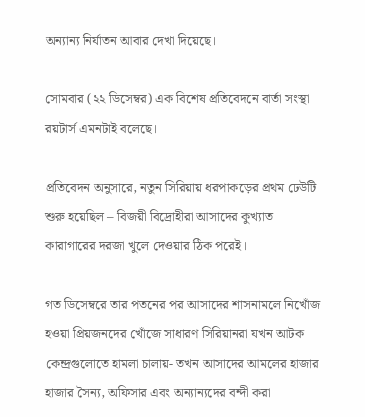অন্যান্য নির্যাতন আবার দেখা দিয়েছে।

সোমবার (২২ ডিসেম্বর) এক বিশেষ প্রতিবেদনে বার্তা সংস্থা রয়টার্স এমনটাই বলেছে।

প্রতিবেদন অনুসারে, নতুন সিরিয়ায় ধরপাকড়ের প্রথম ঢেউটি শুরু হয়েছিল – বিজয়ী বিদ্রোহীরা আসাদের কুখ্যাত কারাগারের দরজা খুলে দেওয়ার ঠিক পরেই।

গত ডিসেম্বরে তার পতনের পর আসাদের শাসনামলে নিখোঁজ হওয়া প্রিয়জনদের খোঁজে সাধারণ সিরিয়ানরা যখন আটক কেন্দ্রগুলোতে হামলা চালায়- তখন আসাদের আমলের হাজার হাজার সৈন্য, অফিসার এবং অন্যান্যদের বন্দী করা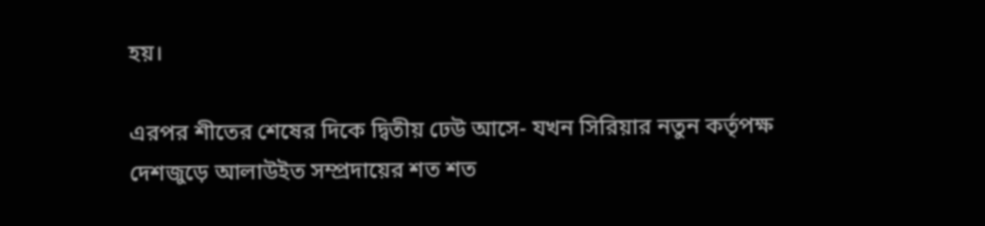হয়।

এরপর শীতের শেষের দিকে দ্বিতীয় ঢেউ আসে- যখন সিরিয়ার নতুন কর্তৃপক্ষ দেশজুড়ে আলাউইত সম্প্রদায়ের শত শত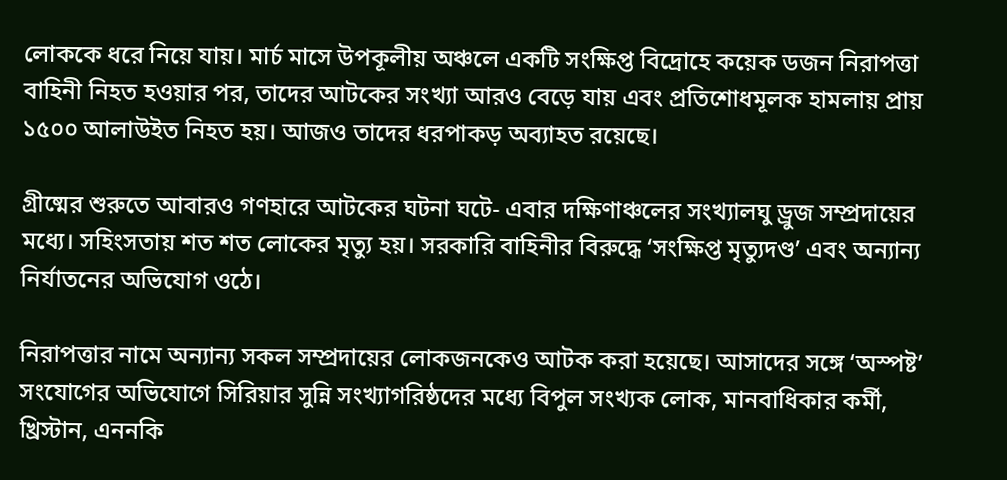লোককে ধরে নিয়ে যায়। মার্চ মাসে উপকূলীয় অঞ্চলে একটি সংক্ষিপ্ত বিদ্রোহে কয়েক ডজন নিরাপত্তা বাহিনী নিহত হওয়ার পর, তাদের আটকের সংখ্যা আরও বেড়ে যায় এবং প্রতিশোধমূলক হামলায় প্রায় ১৫০০ আলাউইত নিহত হয়। আজও তাদের ধরপাকড় অব্যাহত রয়েছে।

গ্রীষ্মের শুরুতে আবারও গণহারে আটকের ঘটনা ঘটে- এবার দক্ষিণাঞ্চলের সংখ্যালঘু ড্রুজ সম্প্রদায়ের মধ্যে। সহিংসতায় শত শত লোকের মৃত্যু হয়। সরকারি বাহিনীর বিরুদ্ধে ‘সংক্ষিপ্ত মৃত্যুদণ্ড’ এবং অন্যান্য নির্যাতনের অভিযোগ ওঠে।

নিরাপত্তার নামে অন্যান্য সকল সম্প্রদায়ের লোকজনকেও আটক করা হয়েছে। আসাদের সঙ্গে ‘অস্পষ্ট’ সংযোগের অভিযোগে সিরিয়ার সুন্নি সংখ্যাগরিষ্ঠদের মধ্যে বিপুল সংখ্যক লোক, মানবাধিকার কর্মী, খ্রিস্টান, এননকি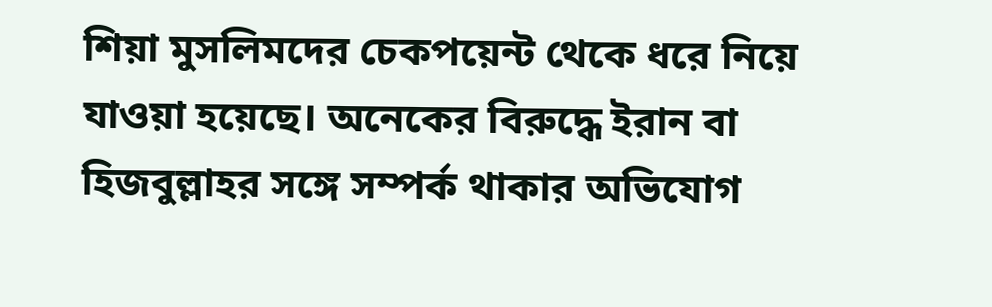শিয়া মুসলিমদের চেকপয়েন্ট থেকে ধরে নিয়ে যাওয়া হয়েছে। অনেকের বিরুদ্ধে ইরান বা হিজবুল্লাহর সঙ্গে সম্পর্ক থাকার অভিযোগ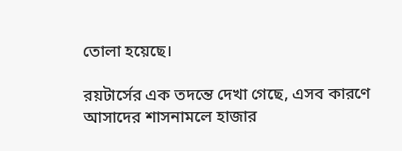তোলা হয়েছে।

রয়টার্সের এক তদন্তে দেখা গেছে, এসব কারণে আসাদের শাসনামলে হাজার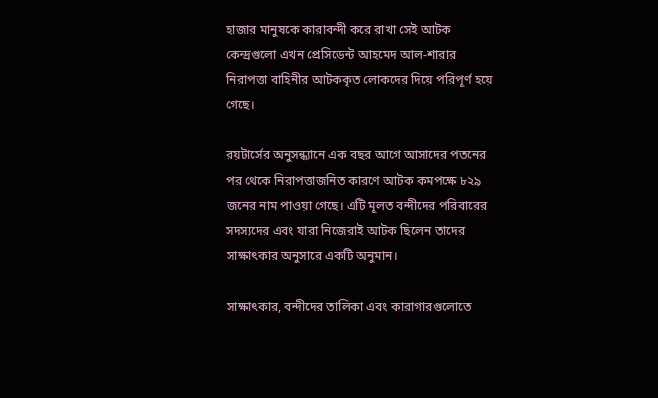হাজার মানুষকে কারাবন্দী করে রাখা সেই আটক কেন্দ্রগুলো এখন প্রেসিডেন্ট আহমেদ আল-শারার নিরাপত্তা বাহিনীর আটককৃত লোকদের দিয়ে পরিপূর্ণ হয়ে গেছে।

রয়টার্সের অনুসন্ধ্যানে এক বছর আগে আসাদের পতনের পর থেকে নিরাপত্তাজনিত কারণে আটক কমপক্ষে ৮২৯ জনের নাম পাওয়া গেছে। এটি মূলত বন্দীদের পরিবারের সদস্যদের এবং যারা নিজেরাই আটক ছিলেন তাদের সাক্ষাৎকার অনুসারে একটি অনুমান।

সাক্ষাৎকার, বন্দীদের তালিকা এবং কারাগারগুলোতে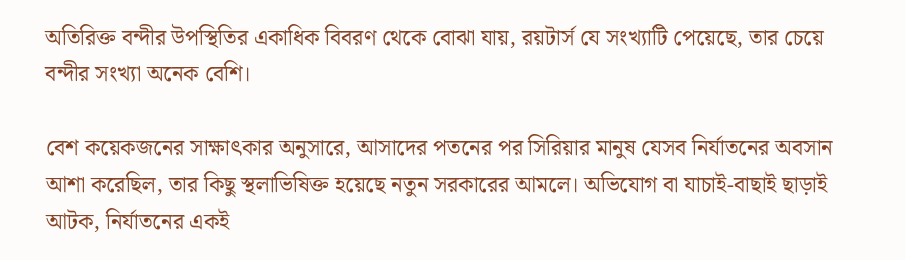অতিরিক্ত বন্দীর উপস্থিতির একাধিক বিবরণ থেকে বোঝা যায়, রয়টার্স যে সংখ্যাটি পেয়েছে, তার চেয়ে বন্দীর সংখ্যা অনেক বেশি।

বেশ কয়েকজনের সাক্ষাৎকার অনুসারে, আসাদের পতনের পর সিরিয়ার মানুষ যেসব নির্যাতনের অবসান আশা করেছিল, তার কিছু স্থলাভিষিক্ত হয়েছে নতুন সরকারের আমলে। অভিযোগ বা যাচাই-বাছাই ছাড়াই আটক, নির্যাতনের একই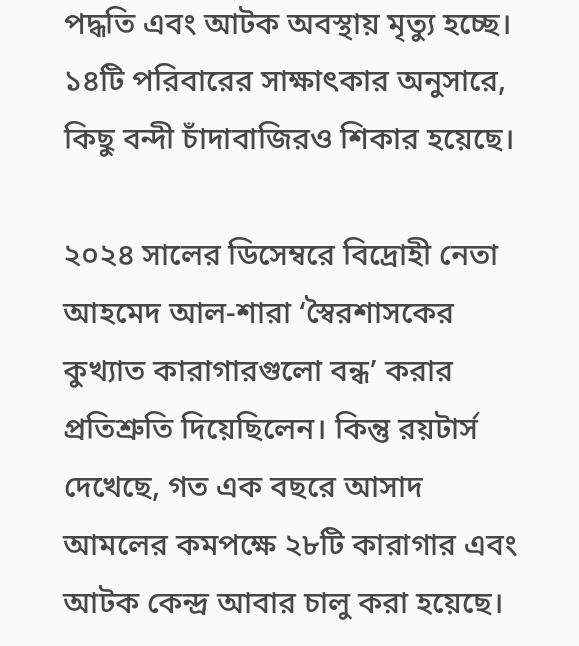পদ্ধতি এবং আটক অবস্থায় মৃত্যু হচ্ছে। ১৪টি পরিবারের সাক্ষাৎকার অনুসারে, কিছু বন্দী চাঁদাবাজিরও শিকার হয়েছে।

২০২৪ সালের ডিসেম্বরে বিদ্রোহী নেতা আহমেদ আল-শারা ‘স্বৈরশাসকের কুখ্যাত কারাগারগুলো বন্ধ’ করার প্রতিশ্রুতি দিয়েছিলেন। কিন্তু রয়টার্স দেখেছে, গত এক বছরে আসাদ আমলের কমপক্ষে ২৮টি কারাগার এবং আটক কেন্দ্র আবার চালু করা হয়েছে।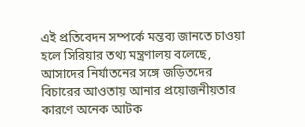এই প্রতিবেদন সম্পর্কে মন্তব্য জানতে চাওয়া হলে সিরিয়ার তথ্য মন্ত্রণালয় বলেছে, আসাদের নির্যাতনের সঙ্গে জড়িতদের বিচারের আওতায় আনার প্রয়োজনীয়তার কারণে অনেক আটক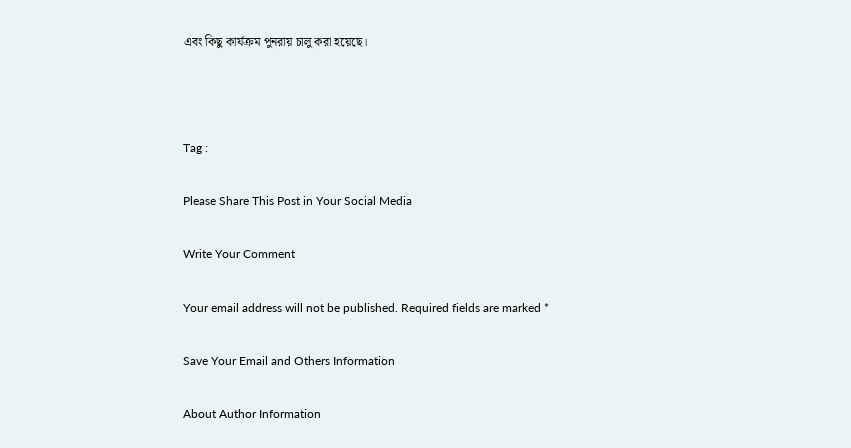এবং কিছু কার্যক্রম পুনরায় চালু করা হয়েছে।



Tag :

Please Share This Post in Your Social Media

Write Your Comment

Your email address will not be published. Required fields are marked *

Save Your Email and Others Information

About Author Information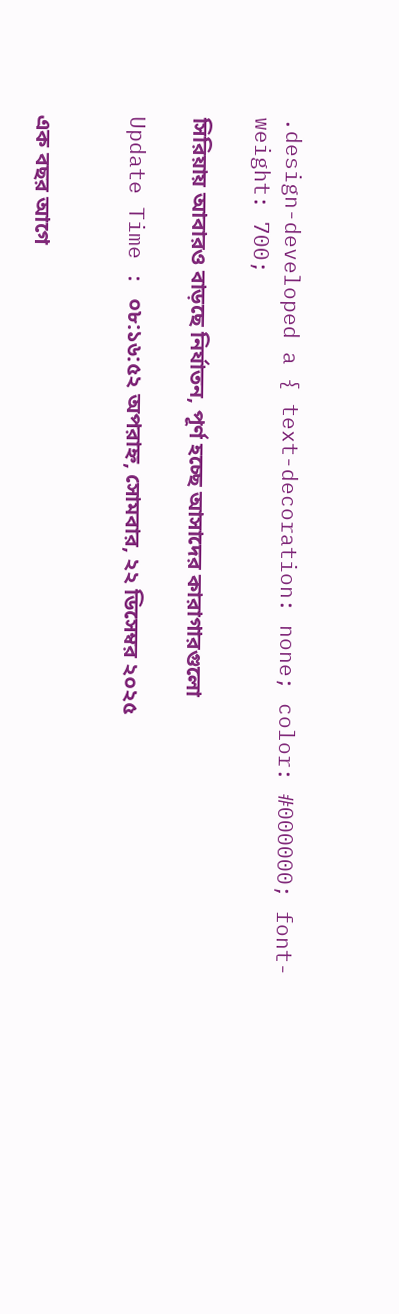.design-developed a { text-decoration: none; color: #000000; font-weight: 700;

সিরিয়ায় আবারও বাড়ছে নির্যাতন, পূর্ণ হচ্ছে আসাদের কারাগারগুলো

Update Time : ০৮:১৬:৫২ অপরাহ্ন, সোমবার, ২২ ডিসেম্বর ২০২৫


এক বছর আগে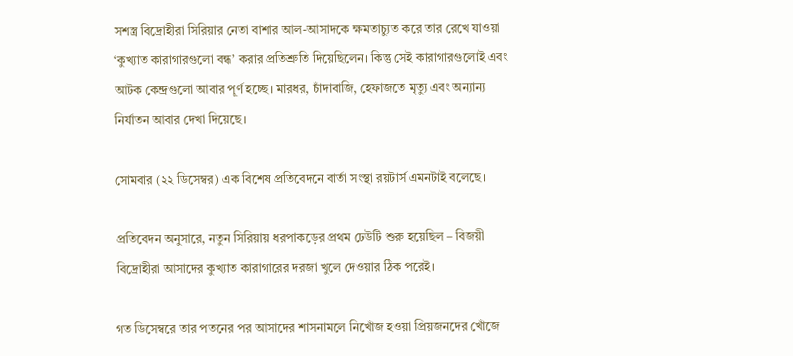সশস্ত্র বিদ্রোহীরা সিরিয়ার নেতা বাশার আল-আসাদকে ক্ষমতাচ্যুত করে তার রেখে যাওয়া ‘কুখ্যাত কারাগারগুলো বন্ধ’ করার প্রতিশ্রুতি দিয়েছিলেন। কিন্তু সেই কারাগারগুলোই এবং আটক কেন্দ্রগুলো আবার পূর্ণ হচ্ছে। মারধর, চাঁদাবাজি, হেফাজতে মৃত্যু এবং অন্যান্য নির্যাতন আবার দেখা দিয়েছে।

সোমবার (২২ ডিসেম্বর) এক বিশেষ প্রতিবেদনে বার্তা সংস্থা রয়টার্স এমনটাই বলেছে।

প্রতিবেদন অনুসারে, নতুন সিরিয়ায় ধরপাকড়ের প্রথম ঢেউটি শুরু হয়েছিল – বিজয়ী বিদ্রোহীরা আসাদের কুখ্যাত কারাগারের দরজা খুলে দেওয়ার ঠিক পরেই।

গত ডিসেম্বরে তার পতনের পর আসাদের শাসনামলে নিখোঁজ হওয়া প্রিয়জনদের খোঁজে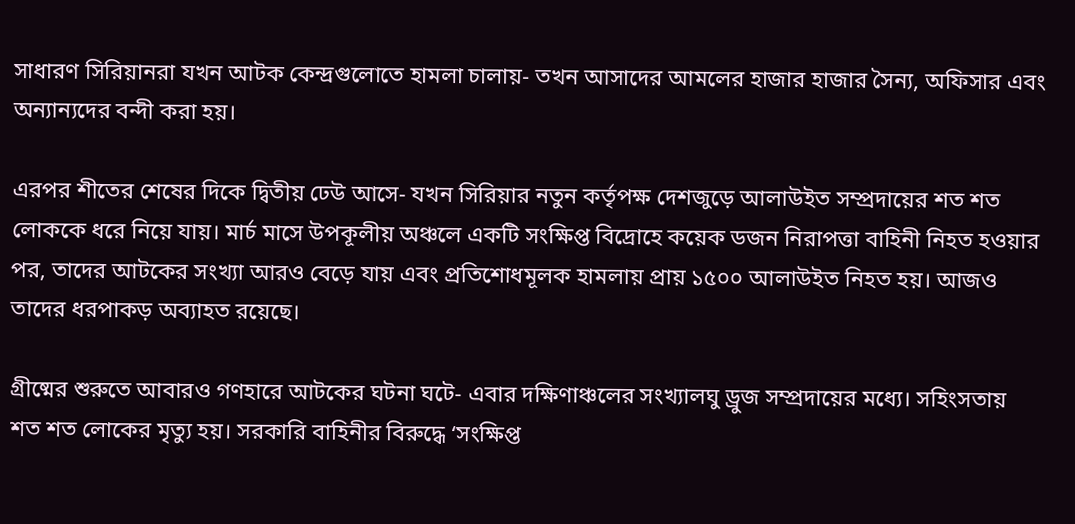সাধারণ সিরিয়ানরা যখন আটক কেন্দ্রগুলোতে হামলা চালায়- তখন আসাদের আমলের হাজার হাজার সৈন্য, অফিসার এবং অন্যান্যদের বন্দী করা হয়।

এরপর শীতের শেষের দিকে দ্বিতীয় ঢেউ আসে- যখন সিরিয়ার নতুন কর্তৃপক্ষ দেশজুড়ে আলাউইত সম্প্রদায়ের শত শত লোককে ধরে নিয়ে যায়। মার্চ মাসে উপকূলীয় অঞ্চলে একটি সংক্ষিপ্ত বিদ্রোহে কয়েক ডজন নিরাপত্তা বাহিনী নিহত হওয়ার পর, তাদের আটকের সংখ্যা আরও বেড়ে যায় এবং প্রতিশোধমূলক হামলায় প্রায় ১৫০০ আলাউইত নিহত হয়। আজও তাদের ধরপাকড় অব্যাহত রয়েছে।

গ্রীষ্মের শুরুতে আবারও গণহারে আটকের ঘটনা ঘটে- এবার দক্ষিণাঞ্চলের সংখ্যালঘু ড্রুজ সম্প্রদায়ের মধ্যে। সহিংসতায় শত শত লোকের মৃত্যু হয়। সরকারি বাহিনীর বিরুদ্ধে ‘সংক্ষিপ্ত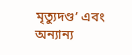মৃত্যুদণ্ড’ এবং অন্যান্য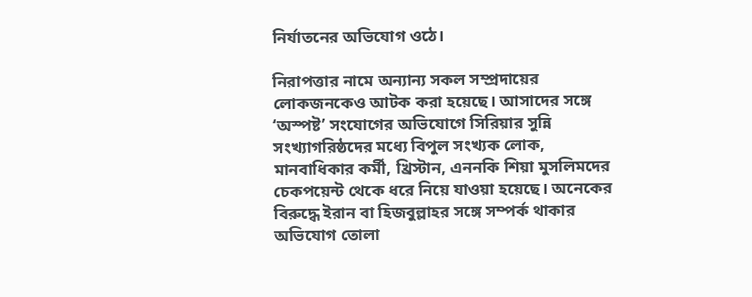নির্যাতনের অভিযোগ ওঠে।

নিরাপত্তার নামে অন্যান্য সকল সম্প্রদায়ের লোকজনকেও আটক করা হয়েছে। আসাদের সঙ্গে ‘অস্পষ্ট’ সংযোগের অভিযোগে সিরিয়ার সুন্নি সংখ্যাগরিষ্ঠদের মধ্যে বিপুল সংখ্যক লোক, মানবাধিকার কর্মী, খ্রিস্টান, এননকি শিয়া মুসলিমদের চেকপয়েন্ট থেকে ধরে নিয়ে যাওয়া হয়েছে। অনেকের বিরুদ্ধে ইরান বা হিজবুল্লাহর সঙ্গে সম্পর্ক থাকার অভিযোগ তোলা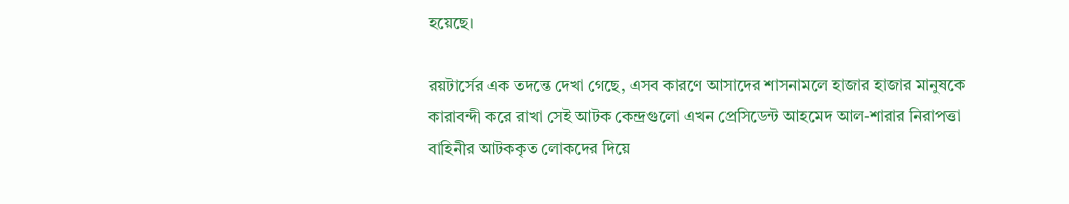হয়েছে।

রয়টার্সের এক তদন্তে দেখা গেছে, এসব কারণে আসাদের শাসনামলে হাজার হাজার মানুষকে কারাবন্দী করে রাখা সেই আটক কেন্দ্রগুলো এখন প্রেসিডেন্ট আহমেদ আল-শারার নিরাপত্তা বাহিনীর আটককৃত লোকদের দিয়ে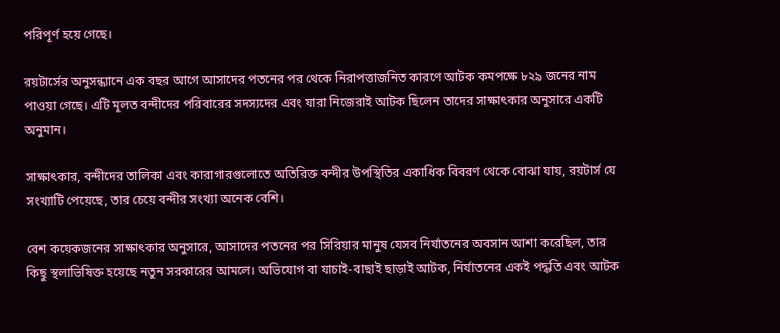পরিপূর্ণ হয়ে গেছে।

রয়টার্সের অনুসন্ধ্যানে এক বছর আগে আসাদের পতনের পর থেকে নিরাপত্তাজনিত কারণে আটক কমপক্ষে ৮২৯ জনের নাম পাওয়া গেছে। এটি মূলত বন্দীদের পরিবারের সদস্যদের এবং যারা নিজেরাই আটক ছিলেন তাদের সাক্ষাৎকার অনুসারে একটি অনুমান।

সাক্ষাৎকার, বন্দীদের তালিকা এবং কারাগারগুলোতে অতিরিক্ত বন্দীর উপস্থিতির একাধিক বিবরণ থেকে বোঝা যায়, রয়টার্স যে সংখ্যাটি পেয়েছে, তার চেয়ে বন্দীর সংখ্যা অনেক বেশি।

বেশ কয়েকজনের সাক্ষাৎকার অনুসারে, আসাদের পতনের পর সিরিয়ার মানুষ যেসব নির্যাতনের অবসান আশা করেছিল, তার কিছু স্থলাভিষিক্ত হয়েছে নতুন সরকারের আমলে। অভিযোগ বা যাচাই-বাছাই ছাড়াই আটক, নির্যাতনের একই পদ্ধতি এবং আটক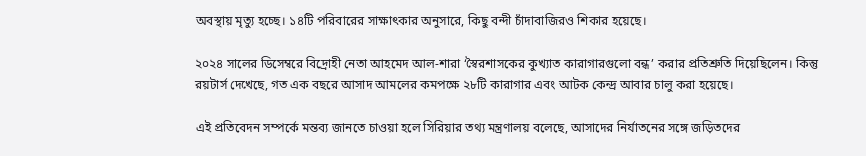অবস্থায় মৃত্যু হচ্ছে। ১৪টি পরিবারের সাক্ষাৎকার অনুসারে, কিছু বন্দী চাঁদাবাজিরও শিকার হয়েছে।

২০২৪ সালের ডিসেম্বরে বিদ্রোহী নেতা আহমেদ আল-শারা ‘স্বৈরশাসকের কুখ্যাত কারাগারগুলো বন্ধ’ করার প্রতিশ্রুতি দিয়েছিলেন। কিন্তু রয়টার্স দেখেছে, গত এক বছরে আসাদ আমলের কমপক্ষে ২৮টি কারাগার এবং আটক কেন্দ্র আবার চালু করা হয়েছে।

এই প্রতিবেদন সম্পর্কে মন্তব্য জানতে চাওয়া হলে সিরিয়ার তথ্য মন্ত্রণালয় বলেছে, আসাদের নির্যাতনের সঙ্গে জড়িতদের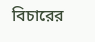বিচারের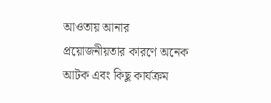আওতায় আনার প্রয়োজনীয়তার কারণে অনেক আটক এবং কিছু কার্যক্রম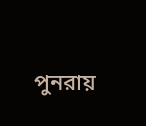পুনরায়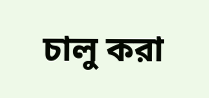চালু করা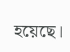হয়েছে।